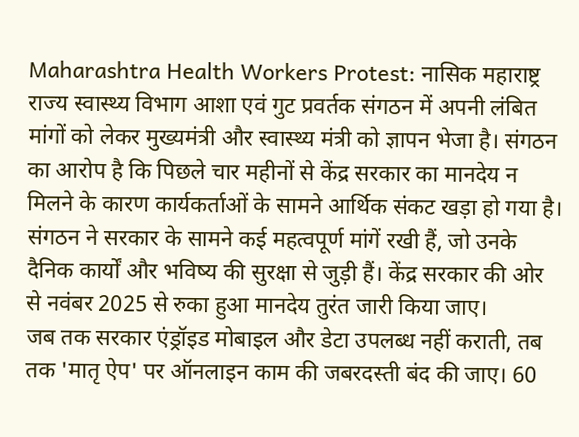Maharashtra Health Workers Protest: नासिक महाराष्ट्र राज्य स्वास्थ्य विभाग आशा एवं गुट प्रवर्तक संगठन में अपनी लंबित मांगों को लेकर मुख्यमंत्री और स्वास्थ्य मंत्री को ज्ञापन भेजा है। संगठन का आरोप है कि पिछले चार महीनों से केंद्र सरकार का मानदेय न मिलने के कारण कार्यकर्ताओं के सामने आर्थिक संकट खड़ा हो गया है।
संगठन ने सरकार के सामने कई महत्वपूर्ण मांगें रखी हैं, जो उनके दैनिक कार्यों और भविष्य की सुरक्षा से जुड़ी हैं। केंद्र सरकार की ओर से नवंबर 2025 से रुका हुआ मानदेय तुरंत जारी किया जाए।
जब तक सरकार एंड्रॉइड मोबाइल और डेटा उपलब्ध नहीं कराती, तब तक 'मातृ ऐप' पर ऑनलाइन काम की जबरदस्ती बंद की जाए। 60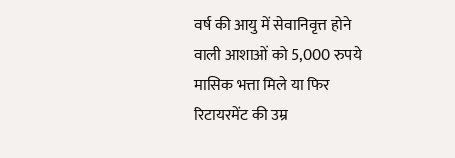वर्ष की आयु में सेवानिवृत्त होने वाली आशाओं को 5,000 रुपये मासिक भत्ता मिले या फिर रिटायरमेंट की उम्र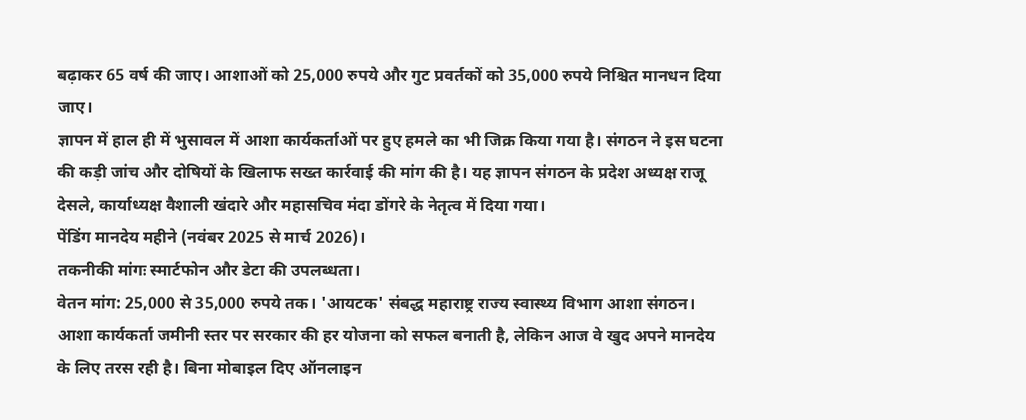बढ़ाकर 65 वर्ष की जाए। आशाओं को 25,000 रुपये और गुट प्रवर्तकों को 35,000 रुपये निश्चित मानधन दिया जाए।
ज्ञापन में हाल ही में भुसावल में आशा कार्यकर्ताओं पर हुए हमले का भी जिक्र किया गया है। संगठन ने इस घटना की कड़ी जांच और दोषियों के खिलाफ सख्त कार्रवाई की मांग की है। यह ज्ञापन संगठन के प्रदेश अध्यक्ष राजू देसले, कार्याध्यक्ष वैशाली खंदारे और महासचिव मंदा डोंगरे के नेतृत्व में दिया गया।
पेंडिंग मानदेय महीने (नवंबर 2025 से मार्च 2026)।
तकनीकी मांगः स्मार्टफोन और डेटा की उपलब्धता।
वेतन मांग: 25,000 से 35,000 रुपये तक। 'आयटक' संबद्ध महाराष्ट्र राज्य स्वास्थ्य विभाग आशा संगठन।
आशा कार्यकर्ता जमीनी स्तर पर सरकार की हर योजना को सफल बनाती है, लेकिन आज वे खुद अपने मानदेय के लिए तरस रही है। बिना मोबाइल दिए ऑनलाइन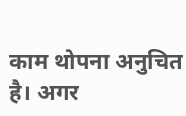काम थोपना अनुचित है। अगर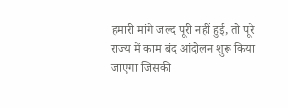हमारी मांगे जल्द पूरी नहीं हुई, तो पूरे राज्य में काम बंद आंदोलन शुरू किया जाएगा जिसकी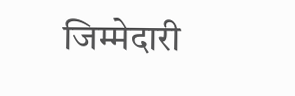जिम्मेदारी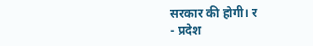सरकार की होगी। र
- प्रदेश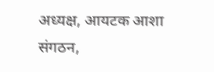अध्यक्ष, आयटक आशा संगठन,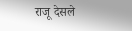राजू देसले